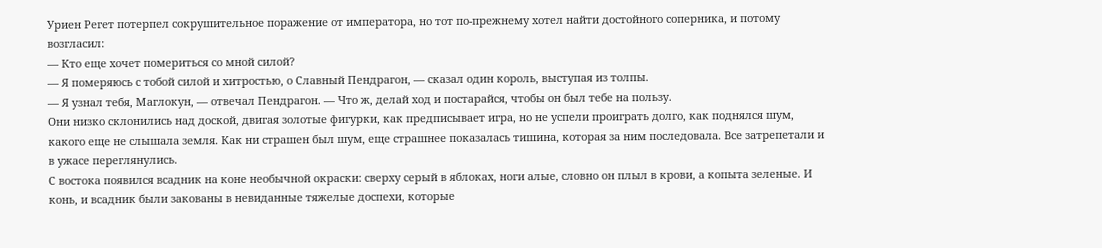Уриен Регет потерпел сокрушительное поражение от императора, но тот по-прежнему хотел найти достойного соперника, и потому возгласил:
— Кто еще хочет помериться со мной силой?
— Я померяюсь с тобой силой и хитростью, о Славный Пендрагон, — сказал один король, выступая из толпы.
— Я узнал тебя, Маглокун, — отвечал Пендрагон. — Что ж, делай ход и постарайся, чтобы он был тебе на пользу.
Они низко склонились над доской, двигая золотые фигурки, как предписывает игра, но не успели проиграть долго, как поднялся шум, какого еще не слышала земля. Как ни страшен был шум, еще страшнее показалась тишина, которая за ним последовала. Все затрепетали и в ужасе переглянулись.
С востока появился всадник на коне необычной окраски: сверху серый в яблоках, ноги алые, словно он плыл в крови, а копыта зеленые. И конь, и всадник были закованы в невиданные тяжелые доспехи, которые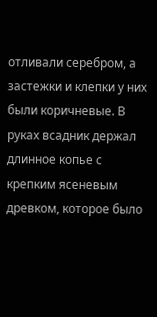отливали серебром, а застежки и клепки у них были коричневые. В руках всадник держал длинное копье с крепким ясеневым древком, которое было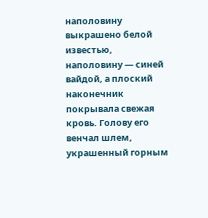наполовину выкрашено белой известью, наполовину — синей вайдой, а плоский наконечник покрывала свежая кровь. Голову его венчал шлем, украшенный горным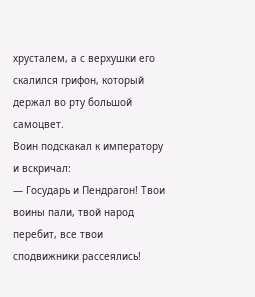хрусталем, а с верхушки его скалился грифон, который держал во рту большой самоцвет.
Воин подскакал к императору и вскричал:
— Государь и Пендрагон! Твои воины пали, твой народ перебит, все твои сподвижники рассеялись!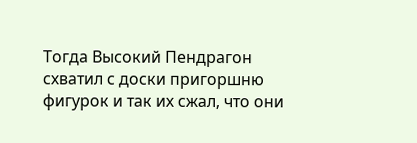Тогда Высокий Пендрагон схватил с доски пригоршню фигурок и так их сжал, что они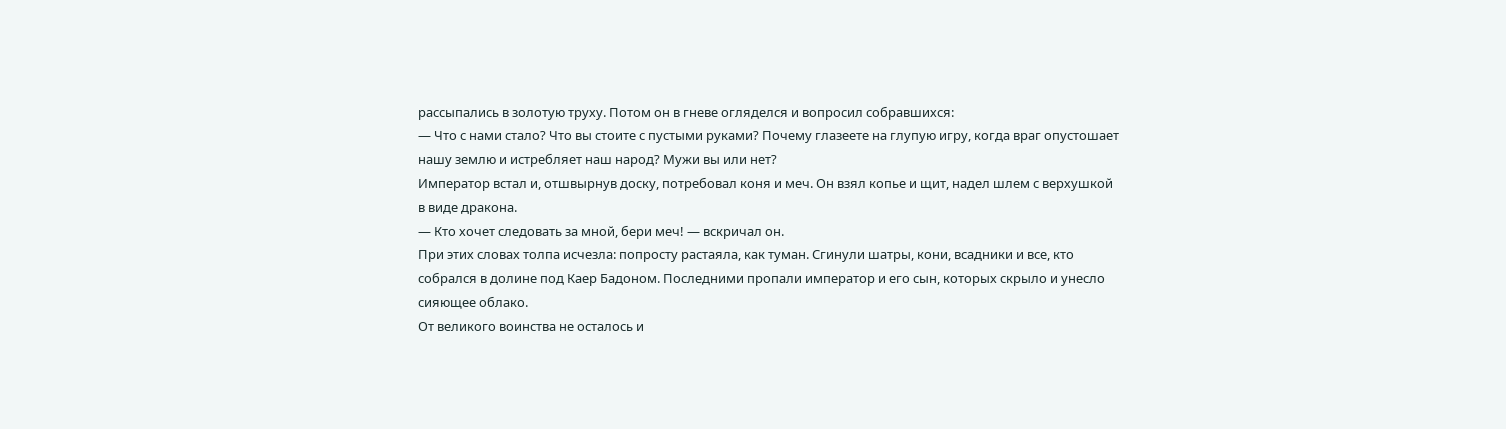рассыпались в золотую труху. Потом он в гневе огляделся и вопросил собравшихся:
— Что с нами стало? Что вы стоите с пустыми руками? Почему глазеете на глупую игру, когда враг опустошает нашу землю и истребляет наш народ? Мужи вы или нет?
Император встал и, отшвырнув доску, потребовал коня и меч. Он взял копье и щит, надел шлем с верхушкой в виде дракона.
— Кто хочет следовать за мной, бери меч! — вскричал он.
При этих словах толпа исчезла: попросту растаяла, как туман. Сгинули шатры, кони, всадники и все, кто собрался в долине под Каер Бадоном. Последними пропали император и его сын, которых скрыло и унесло сияющее облако.
От великого воинства не осталось и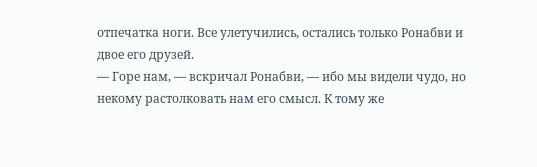отпечатка ноги. Все улетучились, остались только Ронабви и двое его друзей.
— Горе нам, — вскричал Ронабви, — ибо мы видели чудо, но некому растолковать нам его смысл. К тому же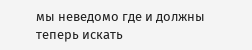мы неведомо где и должны теперь искать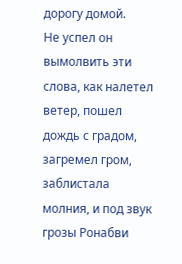дорогу домой.
Не успел он вымолвить эти слова, как налетел ветер, пошел дождь с градом, загремел гром, заблистала молния, и под звук грозы Ронабви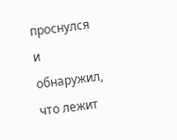проснулся и обнаружил, что лежит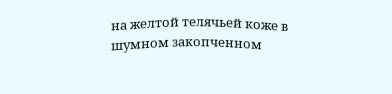на желтой телячьей коже в шумном закопченном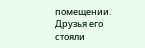помещении. Друзья его стояли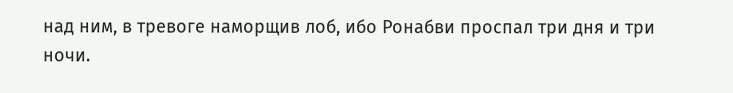над ним, в тревоге наморщив лоб, ибо Ронабви проспал три дня и три ночи.